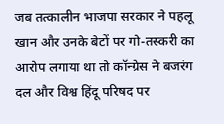जब तत्कालीन भाजपा सरकार ने पहलू खान और उनके बेटों पर गो-तस्करी का आरोप लगाया था तो कॉन्ग्रेस ने बजरंग दल और विश्व हिंदू परिषद पर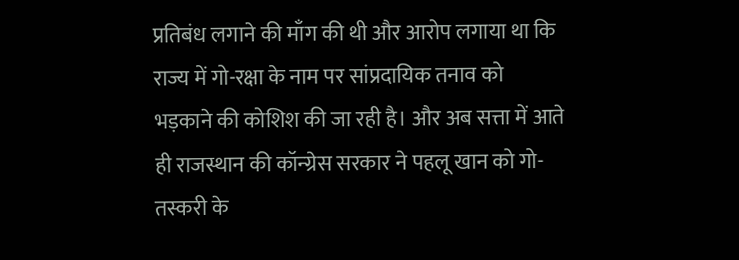प्रतिबंध लगाने की माँग की थी और आरोप लगाया था कि राज्य में गो-रक्षा के नाम पर सांप्रदायिक तनाव को भड़काने की कोशिश की जा रही है। और अब सत्ता में आते ही राजस्थान की कॉन्ग्रेस सरकार ने पहलू खान को गो-तस्करी के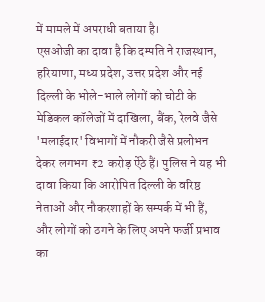में मामले में अपराधी बताया है।
एसओजी का दावा है कि दम्पति ने राजस्थान, हरियाणा, मध्य प्रदेश, उत्तर प्रदेश और नई दिल्ली के भोले-भाले लोगों को चोटी के मेडिकल कॉलेजों में दाखिला, बैंक, रेलवे जैसे 'मलाईदार' विभागों में नौकरी जैसे प्रलोभन देकर लगभग ₹2 करोड़ ऐंठे हैं। पुलिस ने यह भी दावा किया कि आरोपित दिल्ली के वरिष्ठ नेताओं और नौकरशाहों के सम्पर्क में भी हैं, और लोगों को ठगने के लिए अपने फर्जी प्रभाव का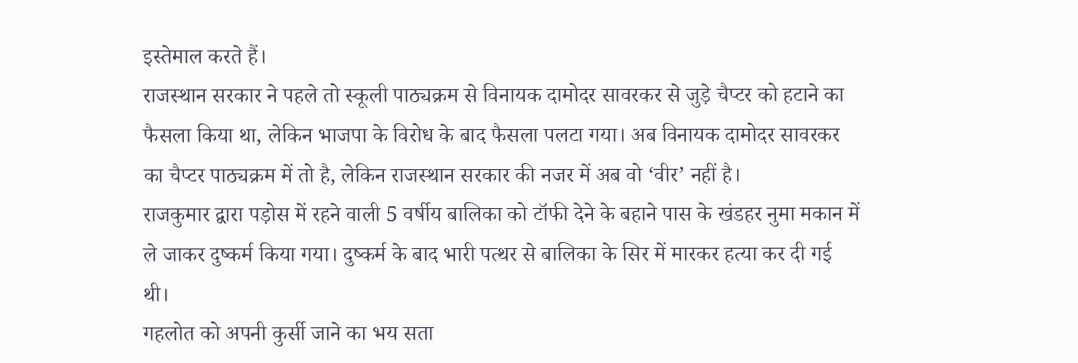इस्तेमाल करते हैं।
राजस्थान सरकार ने पहले तो स्कूली पाठ्यक्रम से विनायक दामोदर सावरकर से जुड़े चैप्टर को हटाने का फैसला किया था, लेकिन भाजपा के विरोध के बाद फैसला पलटा गया। अब विनायक दामोदर सावरकर का चैप्टर पाठ्यक्रम में तो है, लेकिन राजस्थान सरकार की नजर में अब वो ‘वीर’ नहीं है।
राजकुमार द्वारा पड़ोस में रहने वाली 5 वर्षीय बालिका को टॉफी देने के बहाने पास के खंडहर नुमा मकान में ले जाकर दुष्कर्म किया गया। दुष्कर्म के बाद भारी पत्थर से बालिका के सिर में मारकर हत्या कर दी गई थी।
गहलोत को अपनी कुर्सी जाने का भय सता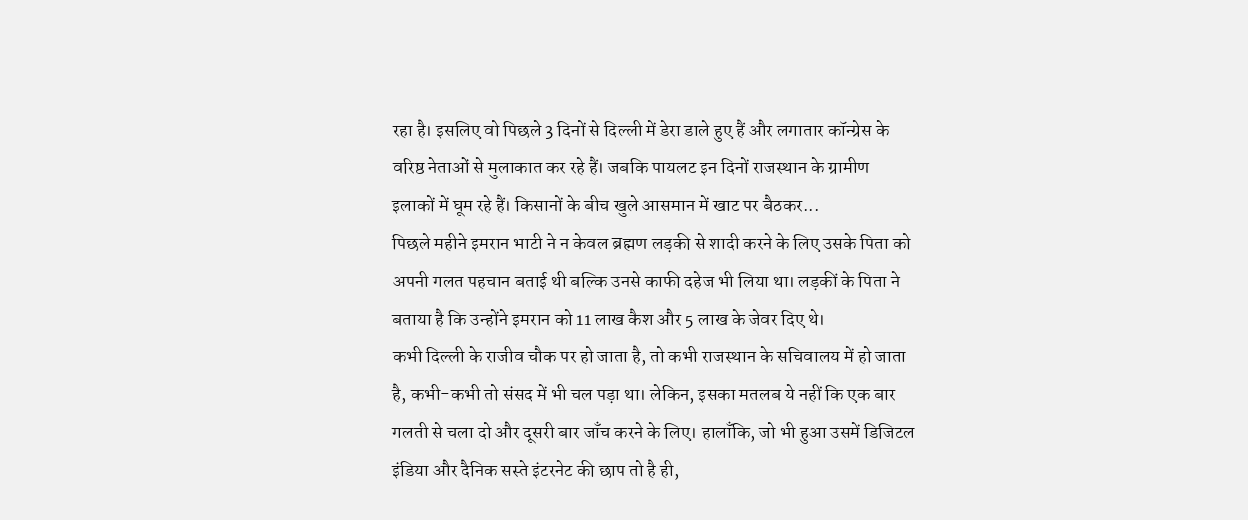रहा है। इसलिए वो पिछले 3 दिनों से दिल्ली में डेरा डाले हुए हैं और लगातार कॉन्ग्रेस के वरिष्ठ नेताओं से मुलाकात कर रहे हैं। जबकि पायलट इन दिनों राजस्थान के ग्रामीण इलाकों में घूम रहे हैं। किसानों के बीच खुले आसमान में खाट पर बैठकर...
पिछले महीने इमरान भाटी ने न केवल ब्रह्मण लड़की से शादी करने के लिए उसके पिता को अपनी गलत पहचान बताई थी बल्कि उनसे काफी दहेज भी लिया था। लड़कीं के पिता ने बताया है कि उन्होंने इमरान को 11 लाख कैश और 5 लाख के जेवर दिए थे।
कभी दिल्ली के राजीव चौक पर हो जाता है, तो कभी राजस्थान के सचिवालय में हो जाता है, कभी-कभी तो संसद में भी चल पड़ा था। लेकिन, इसका मतलब ये नहीं कि एक बार गलती से चला दो और दूसरी बार जाँच करने के लिए। हालाँकि, जो भी हुआ उसमें डिजिटल इंडिया और दैनिक सस्ते इंटरनेट की छाप तो है ही,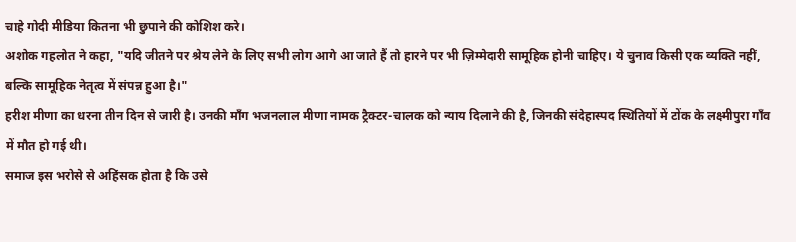चाहे गोदी मीडिया कितना भी छुपाने की कोशिश करे।
अशोक गहलोत ने कहा, "यदि जीतने पर श्रेय लेने के लिए सभी लोग आगे आ जाते हैं तो हारने पर भी ज़िम्मेदारी सामूहिक होनी चाहिए। ये चुनाव किसी एक व्यक्ति नहीं, बल्कि सामूहिक नेतृत्व में संपन्न हुआ है।"
हरीश मीणा का धरना तीन दिन से जारी है। उनकी माँग भजनलाल मीणा नामक ट्रैक्टर-चालक को न्याय दिलाने की है, जिनकी संदेहास्पद स्थितियों में टोंक के लक्ष्मीपुरा गाँव में मौत हो गई थी।
समाज इस भरोसे से अहिंसक होता है कि उसे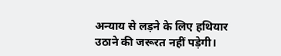अन्याय से लड़ने के लिए हथियार उठाने की जरूरत नहीं पड़ेगी।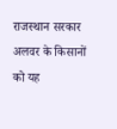राजस्थान सरकार अलवर के किसानों को यह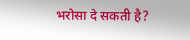भरोसा दे सकती है?